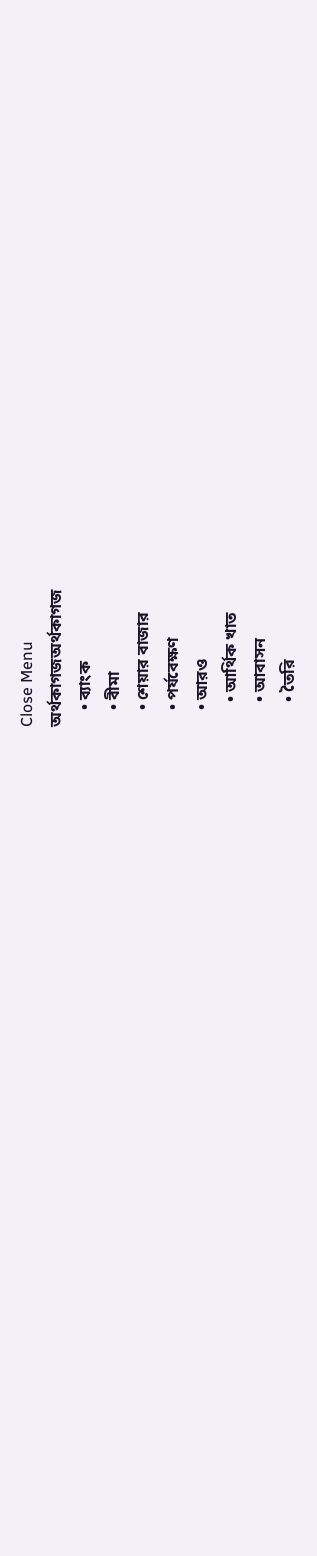Close Menu
অর্থকাগজঅর্থকাগজ
    • ব্যাংক
    • বীমা
    • শেয়ার বাজার
    • পর্যবেক্ষণ
    • আরও
      • আর্থিক খাত
      • আবাসন
      • তৈরি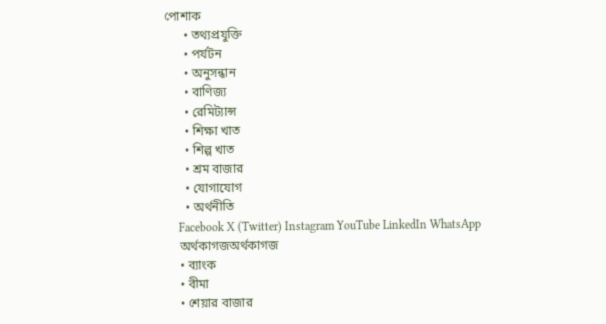পোশাক
      • তথ্যপ্রযুক্তি
      • পর্যটন
      • অনুসন্ধান
      • বাণিজ্য
      • রেমিট্যান্স
      • শিক্ষা খাত
      • শিল্প খাত
      • শ্রম বাজার
      • যোগাযোগ
      • অর্থনীতি
    Facebook X (Twitter) Instagram YouTube LinkedIn WhatsApp
    অর্থকাগজঅর্থকাগজ
    • ব্যাংক
    • বীমা
    • শেয়ার বাজার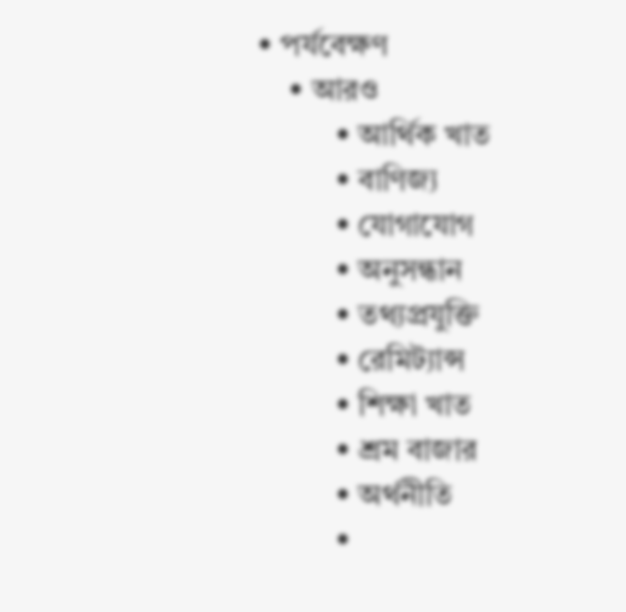• পর্যবেক্ষণ
    • আরও
          • আর্থিক খাত
          • বাণিজ্য
          • যোগাযোগ
          • অনুসন্ধান
          • তথ্যপ্রযুক্তি
          • রেমিট্যান্স
          • শিক্ষা খাত
          • শ্রম বাজার
          • অর্থনীতি
          •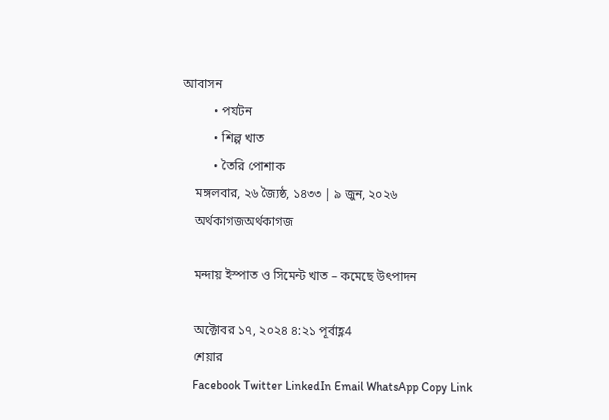আবাসন
          • পর্যটন
          • শিল্প খাত
          • তৈরি পোশাক
    মঙ্গলবার, ২৬ জ্যৈষ্ঠ, ১৪৩৩ | ৯ জুন, ২০২৬
    অর্থকাগজঅর্থকাগজ

    মন্দায় ইস্পাত ও সিমেন্ট খাত – কমেছে উৎপাদন

    অক্টোবর ১৭, ২০২৪ ৪:২১ পূর্বাহ্ণ4
    শেয়ার
    Facebook Twitter LinkedIn Email WhatsApp Copy Link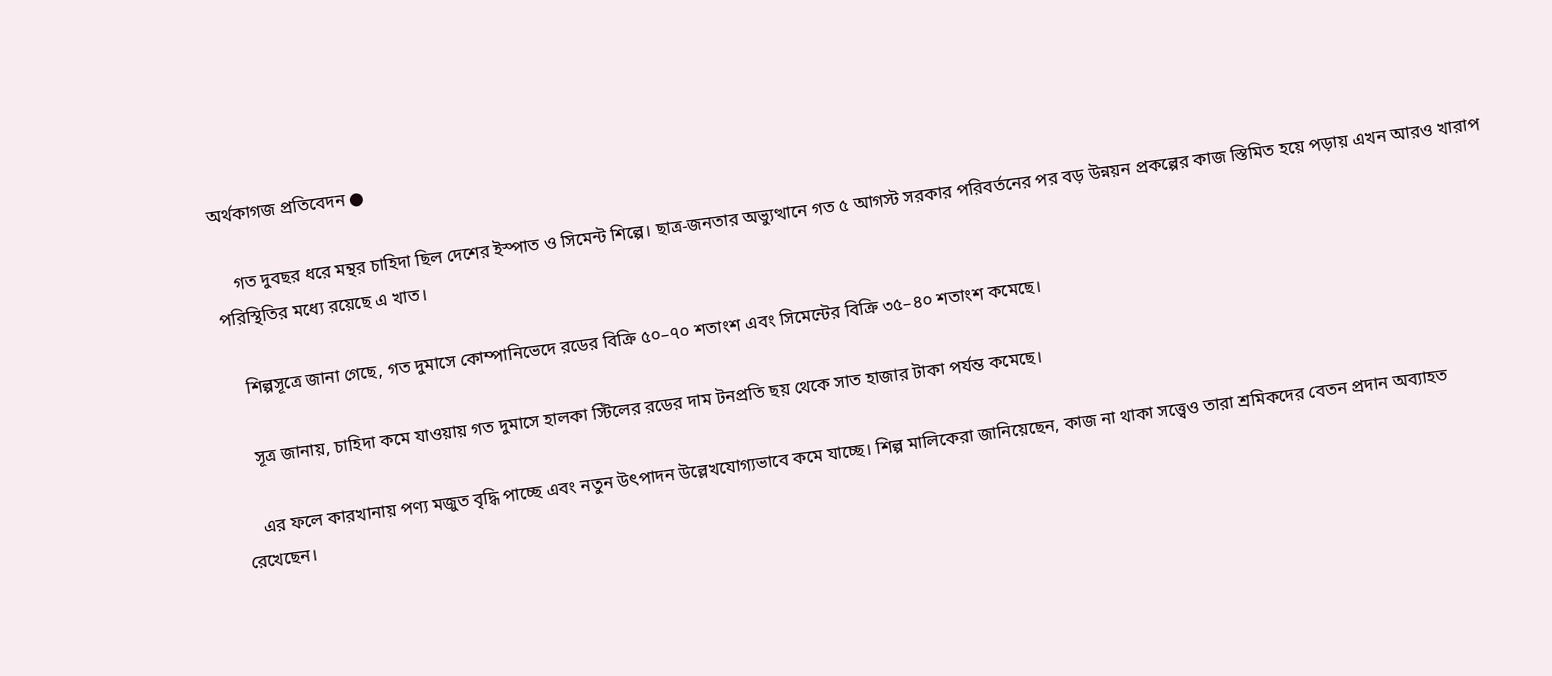অর্থকাগজ প্রতিবেদন ●

    গত দুবছর ধরে মন্থর চাহিদা ছিল দেশের ইস্পাত ও সিমেন্ট শিল্পে। ছাত্র-জনতার অভ্যুত্থানে গত ৫ আগস্ট সরকার পরিবর্তনের পর বড় উন্নয়ন প্রকল্পের কাজ স্তিমিত হয়ে পড়ায় এখন আরও খারাপ পরিস্থিতির মধ্যে রয়েছে এ খাত।

    শিল্পসূত্রে জানা গেছে, গত দুমাসে কোম্পানিভেদে রডের বিক্রি ৫০–৭০ শতাংশ এবং সিমেন্টের বিক্রি ৩৫–৪০ শতাংশ কমেছে।

    সূত্র জানায়, চাহিদা কমে যাওয়ায় গত দুমাসে হালকা স্টিলের রডের দাম টনপ্রতি ছয় থেকে সাত হাজার টাকা পর্যন্ত কমেছে।

    এর ফলে কারখানায় পণ্য মজুত বৃদ্ধি পাচ্ছে এবং নতুন উৎপাদন উল্লেখযোগ্যভাবে কমে যাচ্ছে। শিল্প মালিকেরা জানিয়েছেন, কাজ না থাকা সত্ত্বেও তারা শ্রমিকদের বেতন প্রদান অব্যাহত রেখেছেন।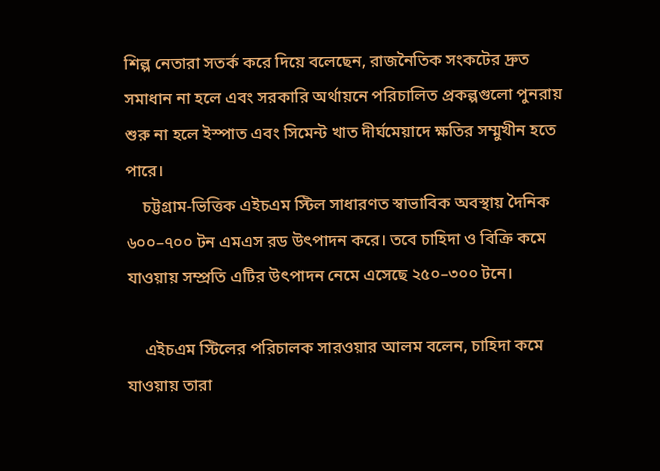শিল্প নেতারা সতর্ক করে দিয়ে বলেছেন, রাজনৈতিক সংকটের দ্রুত সমাধান না হলে এবং সরকারি অর্থায়নে পরিচালিত প্রকল্পগুলো পুনরায় শুরু না হলে ইস্পাত এবং সিমেন্ট খাত দীর্ঘমেয়াদে ক্ষতির সম্মুখীন হতে পারে।
    চট্টগ্রাম-ভিত্তিক এইচএম স্টিল সাধারণত স্বাভাবিক অবস্থায় দৈনিক ৬০০–৭০০ টন এমএস রড উৎপাদন করে। তবে চাহিদা ও বিক্রি কমে যাওয়ায় সম্প্রতি এটির উৎপাদন নেমে এসেছে ২৫০–৩০০ টনে।

    এইচএম স্টিলের পরিচালক সারওয়ার আলম বলেন, চাহিদা কমে যাওয়ায় তারা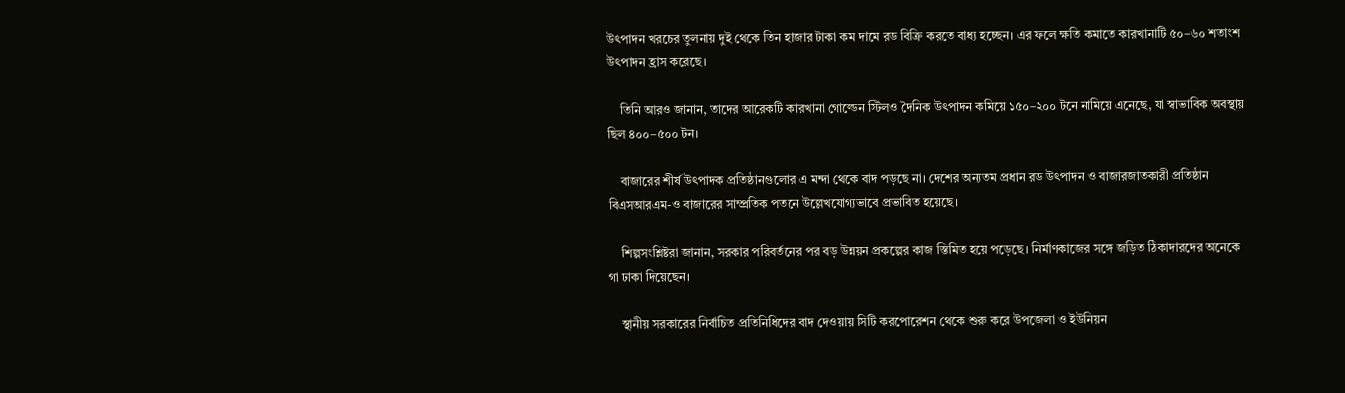উৎপাদন খরচের তুলনায় দুই থেকে তিন হাজার টাকা কম দামে রড বিক্রি করতে বাধ্য হচ্ছেন। এর ফলে ক্ষতি কমাতে কারখানাটি ৫০–৬০ শতাংশ উৎপাদন হ্রাস করেছে।

    তিনি আরও জানান, তাদের আরেকটি কারখানা গোল্ডেন স্টিলও দৈনিক উৎপাদন কমিয়ে ১৫০–২০০ টনে নামিয়ে এনেছে, যা স্বাভাবিক অবস্থায় ছিল ৪০০–৫০০ টন।

    বাজারের শীর্ষ উৎপাদক প্রতিষ্ঠানগুলোর এ মন্দা থেকে বাদ পড়ছে না। দেশের অন্যতম প্রধান রড উৎপাদন ও বাজারজাতকারী প্রতিষ্ঠান বিএসআরএম-ও বাজারের সাম্প্রতিক পতনে উল্লেখযোগ্যভাবে প্রভাবিত হয়েছে।

    শিল্পসংশ্লিষ্টরা জানান, সরকার পরিবর্তনের পর বড় উন্নয়ন প্রকল্পের কাজ স্তিমিত হয়ে পড়েছে। নির্মাণকাজের সঙ্গে জড়িত ঠিকাদারদের অনেকে গা ঢাকা দিয়েছেন।

    স্থানীয় সরকারের নির্বাচিত প্রতিনিধিদের বাদ দেওয়ায় সিটি করপোরেশন থেকে শুরু করে উপজেলা ও ইউনিয়ন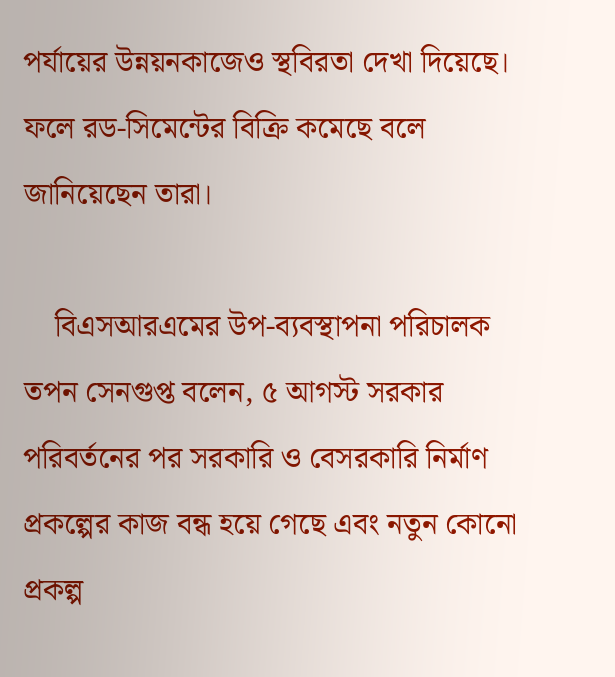পর্যায়ের উন্নয়নকাজেও স্থবিরতা দেখা দিয়েছে। ফলে রড-সিমেন্টের বিক্রি কমেছে বলে জানিয়েছেন তারা।

    বিএসআরএমের উপ-ব্যবস্থাপনা পরিচালক তপন সেনগুপ্ত বলেন, ৫ আগস্ট সরকার পরিবর্তনের পর সরকারি ও বেসরকারি নির্মাণ প্রকল্পের কাজ বন্ধ হয়ে গেছে এবং নতুন কোনো প্রকল্প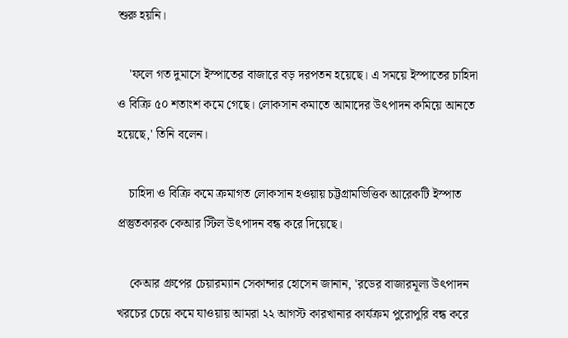শুরু হয়নি।

    'ফলে গত দুমাসে ইস্পাতের বাজারে বড় দরপতন হয়েছে। এ সময়ে ইস্পাতের চাহিদা ও বিক্রি ৫০ শতাংশ কমে গেছে। লোকসান কমাতে আমাদের উৎপাদন কমিয়ে আনতে হয়েছে,' তিনি বলেন।

    চাহিদা ও বিক্রি কমে ক্রমাগত লোকসান হওয়ায় চট্টগ্রামভিত্তিক আরেকটি ইস্পাত প্রস্তুতকারক কেআর স্টিল উৎপাদন বন্ধ করে দিয়েছে।

    কেআর গ্রুপের চেয়ারম্যান সেকান্দার হোসেন জানান, 'রডের বাজারমূল্য উৎপাদন খরচের চেয়ে কমে যাওয়ায় আমরা ২২ আগস্ট কারখানার কার্যক্রম পুরোপুরি বন্ধ করে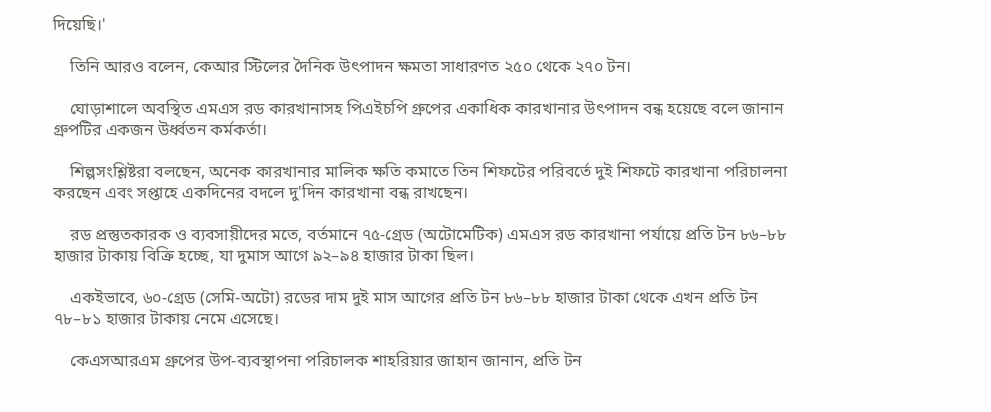দিয়েছি।'

    তিনি আরও বলেন, কেআর স্টিলের দৈনিক উৎপাদন ক্ষমতা সাধারণত ২৫০ থেকে ২৭০ টন।

    ঘোড়াশালে অবস্থিত এমএস রড কারখানাসহ পিএইচপি গ্রুপের একাধিক কারখানার উৎপাদন বন্ধ হয়েছে বলে জানান গ্রুপটির একজন উর্ধ্বতন কর্মকর্তা।

    শিল্পসংশ্লিষ্টরা বলছেন, অনেক কারখানার মালিক ক্ষতি কমাতে তিন শিফটের পরিবর্তে দুই শিফটে কারখানা পরিচালনা করছেন এবং সপ্তাহে একদিনের বদলে দু'দিন কারখানা বন্ধ রাখছেন।

    রড প্রস্তুতকারক ও ব্যবসায়ীদের মতে, বর্তমানে ৭৫-গ্রেড (অটোমেটিক) এমএস রড কারখানা পর্যায়ে প্রতি টন ৮৬–৮৮ হাজার টাকায় বিক্রি হচ্ছে, যা দুমাস আগে ৯২–৯৪ হাজার টাকা ছিল।

    একইভাবে, ৬০-গ্রেড (সেমি-অটো) রডের দাম দুই মাস আগের প্রতি টন ৮৬–৮৮ হাজার টাকা থেকে এখন প্রতি টন ৭৮–৮১ হাজার টাকায় নেমে এসেছে।

    কেএসআরএম গ্রুপের উপ-ব্যবস্থাপনা পরিচালক শাহরিয়ার জাহান জানান, প্রতি টন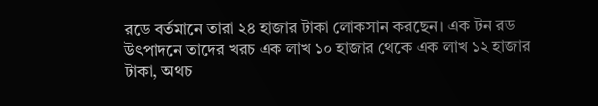রডে বর্তমানে তারা ২৪ হাজার টাকা লোকসান করছেন। এক টন রড উৎপাদনে তাদের খরচ এক লাখ ১০ হাজার থেকে এক লাখ ১২ হাজার টাকা, অথচ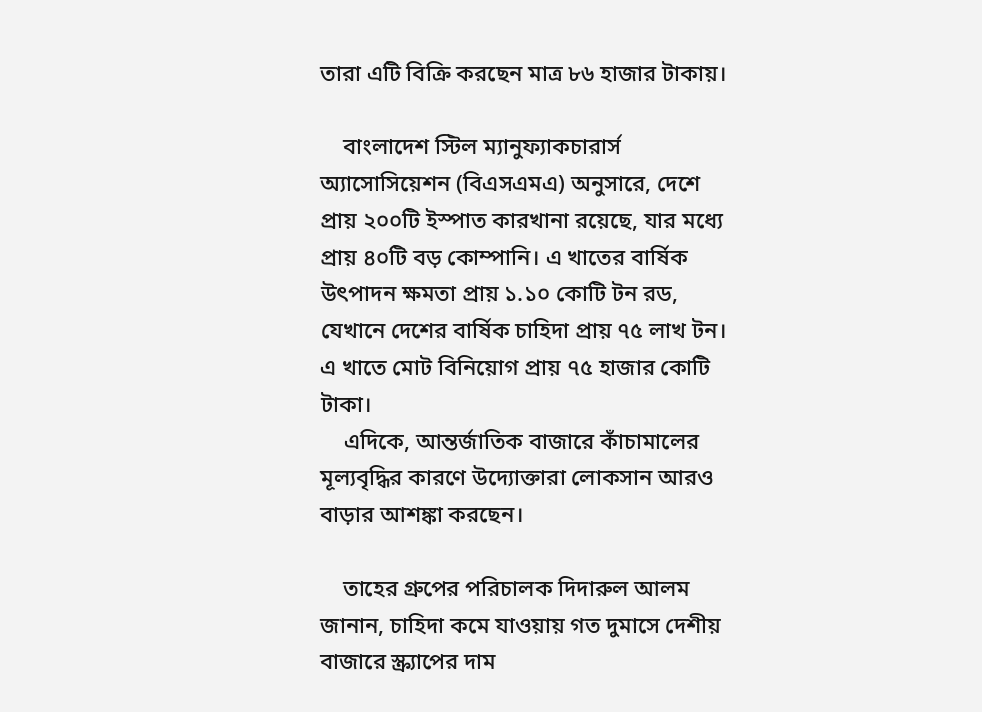তারা এটি বিক্রি করছেন মাত্র ৮৬ হাজার টাকায়।

    বাংলাদেশ স্টিল ম্যানুফ্যাকচারার্স অ্যাসোসিয়েশন (বিএসএমএ) অনুসারে, দেশে প্রায় ২০০টি ইস্পাত কারখানা রয়েছে, যার মধ্যে প্রায় ৪০টি বড় কোম্পানি। এ খাতের বার্ষিক উৎপাদন ক্ষমতা প্রায় ১.১০ কোটি টন রড, যেখানে দেশের বার্ষিক চাহিদা প্রায় ৭৫ লাখ টন। এ খাতে মোট বিনিয়োগ প্রায় ৭৫ হাজার কোটি টাকা।
    এদিকে, আন্তর্জাতিক বাজারে কাঁচামালের মূল্যবৃদ্ধির কারণে উদ্যোক্তারা লোকসান আরও বাড়ার আশঙ্কা করছেন।

    তাহের গ্রুপের পরিচালক দিদারুল আলম জানান, চাহিদা কমে যাওয়ায় গত দুমাসে দেশীয় বাজারে স্ক্র্যাপের দাম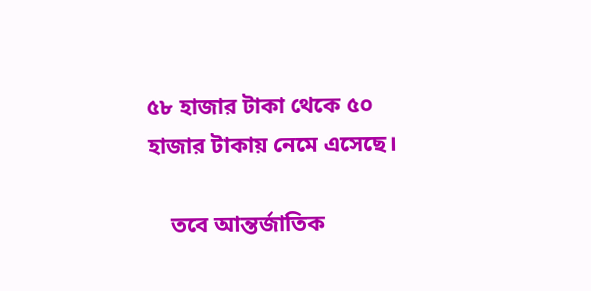৫৮ হাজার টাকা থেকে ৫০ হাজার টাকায় নেমে এসেছে।

    তবে আন্তর্জাতিক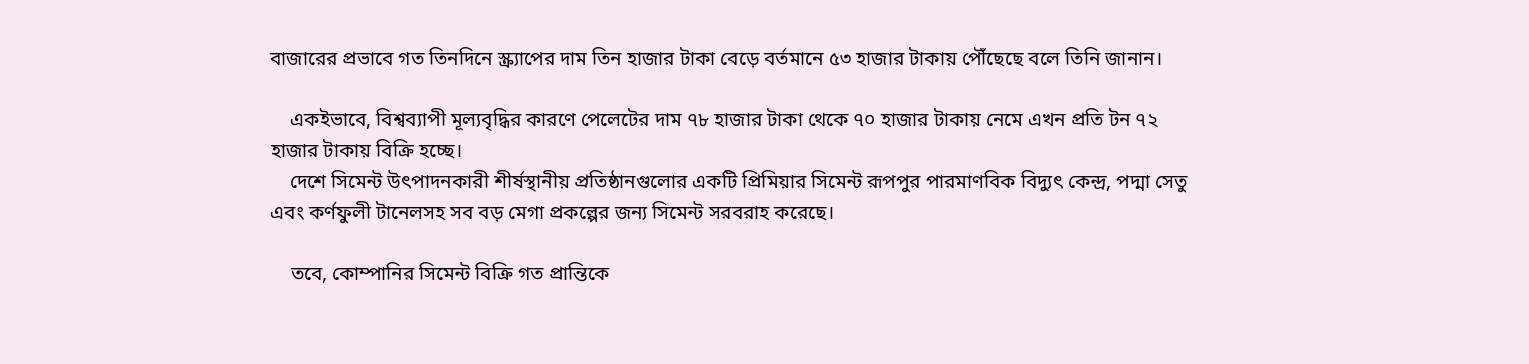বাজারের প্রভাবে গত তিনদিনে স্ক্র্যাপের দাম তিন হাজার টাকা বেড়ে বর্তমানে ৫৩ হাজার টাকায় পৌঁছেছে বলে তিনি জানান।

    একইভাবে, বিশ্বব্যাপী মূল্যবৃদ্ধির কারণে পেলেটের দাম ৭৮ হাজার টাকা থেকে ৭০ হাজার টাকায় নেমে এখন প্রতি টন ৭২ হাজার টাকায় বিক্রি হচ্ছে।
    দেশে সিমেন্ট উৎপাদনকারী শীর্ষস্থানীয় প্রতিষ্ঠানগুলোর একটি প্রিমিয়ার সিমেন্ট রূপপুর পারমাণবিক বিদ্যুৎ কেন্দ্র, পদ্মা সেতু এবং কর্ণফুলী টানেলসহ সব বড় মেগা প্রকল্পের জন্য সিমেন্ট সরবরাহ করেছে।

    তবে, কোম্পানির সিমেন্ট বিক্রি গত প্রান্তিকে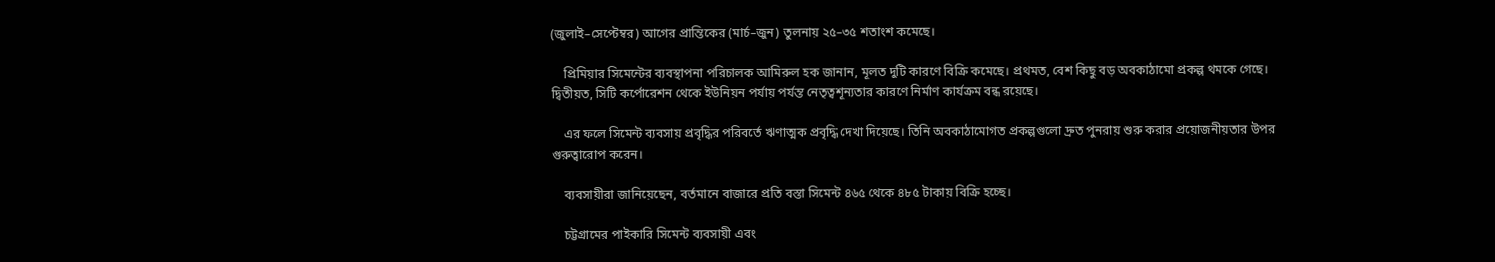(জুলাই–সেপ্টেম্বর) আগের প্রান্তিকের (মার্চ–জুন) তুলনায় ২৫–৩৫ শতাংশ কমেছে।

    প্রিমিয়ার সিমেন্টের ব্যবস্থাপনা পরিচালক আমিরুল হক জানান, মূলত দুটি কারণে বিক্রি কমেছে। প্রথমত, বেশ কিছু বড় অবকাঠামো প্রকল্প থমকে গেছে। দ্বিতীয়ত, সিটি কর্পোরেশন থেকে ইউনিয়ন পর্যায় পর্যন্ত নেতৃত্বশূন্যতার কারণে নির্মাণ কার্যক্রম বন্ধ রয়েছে।

    এর ফলে সিমেন্ট ব্যবসায় প্রবৃদ্ধির পরিবর্তে ঋণাত্মক প্রবৃদ্ধি দেখা দিয়েছে। তিনি অবকাঠামোগত প্রকল্পগুলো দ্রুত পুনরায় শুরু করার প্রয়োজনীয়তার উপর গুরুত্বারোপ করেন।

    ব্যবসায়ীরা জানিয়েছেন, বর্তমানে বাজারে প্রতি বস্তা সিমেন্ট ৪৬৫ থেকে ৪৮৫ টাকায় বিক্রি হচ্ছে।

    চট্টগ্রামের পাইকারি সিমেন্ট ব্যবসায়ী এবং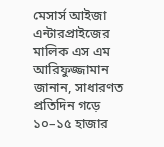মেসার্স আইজা এন্টারপ্রাইজের মালিক এস এম আরিফুজ্জামান জানান, সাধারণত প্রতিদিন গড়ে ১০–১৫ হাজার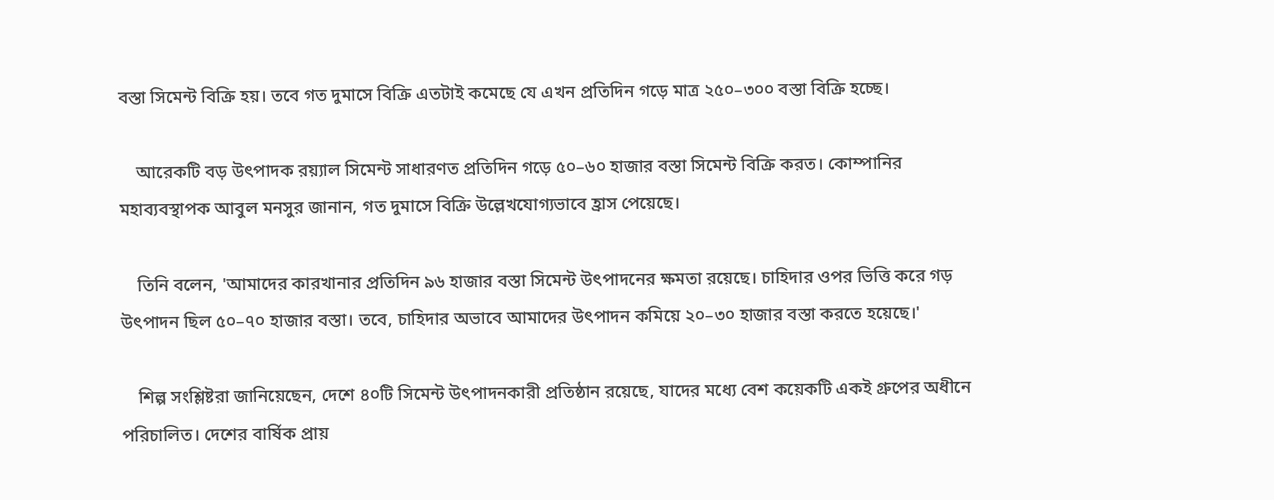বস্তা সিমেন্ট বিক্রি হয়। তবে গত দুমাসে বিক্রি এতটাই কমেছে যে এখন প্রতিদিন গড়ে মাত্র ২৫০–৩০০ বস্তা বিক্রি হচ্ছে।

    আরেকটি বড় উৎপাদক রয়্যাল সিমেন্ট সাধারণত প্রতিদিন গড়ে ৫০–৬০ হাজার বস্তা সিমেন্ট বিক্রি করত। কোম্পানির মহাব্যবস্থাপক আবুল মনসুর জানান, গত দুমাসে বিক্রি উল্লেখযোগ্যভাবে হ্রাস পেয়েছে।

    তিনি বলেন, 'আমাদের কারখানার প্রতিদিন ৯৬ হাজার বস্তা সিমেন্ট উৎপাদনের ক্ষমতা রয়েছে। চাহিদার ওপর ভিত্তি করে গড় উৎপাদন ছিল ৫০–৭০ হাজার বস্তা। তবে, চাহিদার অভাবে আমাদের উৎপাদন কমিয়ে ২০–৩০ হাজার বস্তা করতে হয়েছে।'

    শিল্প সংশ্লিষ্টরা জানিয়েছেন, দেশে ৪০টি সিমেন্ট উৎপাদনকারী প্রতিষ্ঠান রয়েছে, যাদের মধ্যে বেশ কয়েকটি একই গ্রুপের অধীনে পরিচালিত। দেশের বার্ষিক প্রায়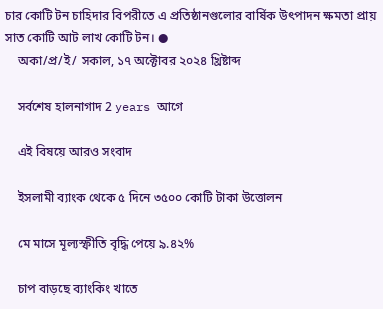চার কোটি টন চাহিদার বিপরীতে এ প্রতিষ্ঠানগুলোর বার্ষিক উৎপাদন ক্ষমতা প্রায় সাত কোটি আট লাখ কোটি টন। ●
    অকা/প্র/ই/ সকাল, ১৭ অক্টোবর ২০২৪ খ্রিষ্টাব্দ

    সর্বশেষ হালনাগাদ 2 years আগে

    এই বিষয়ে আরও সংবাদ

    ইসলামী ব্যাংক থেকে ৫ দিনে ৩৫০০ কোটি টাকা উত্তোলন

    মে মাসে মূল্যস্ফীতি বৃদ্ধি পেয়ে ৯.৪২%

    চাপ বাড়ছে ব্যাংকিং খাতে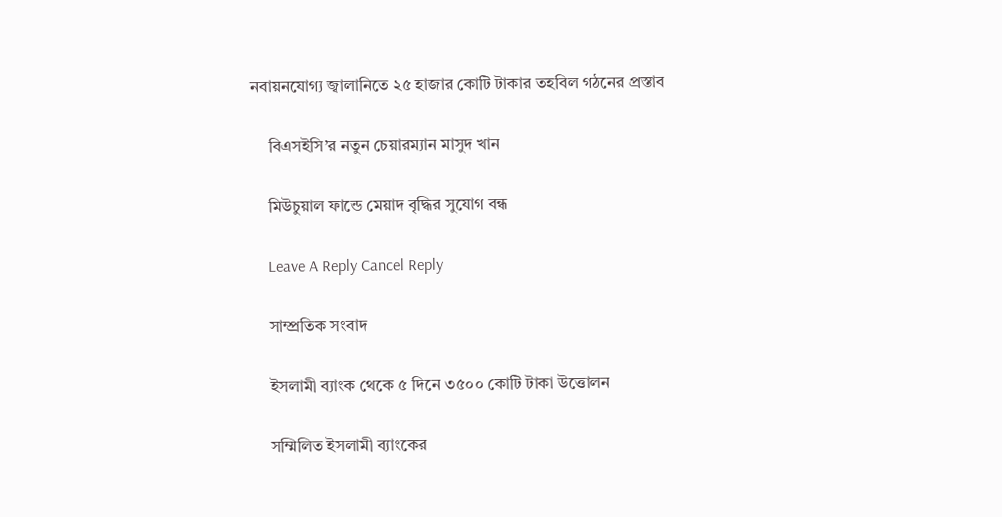নবায়নযোগ্য জ্বালানিতে ২৫ হাজার কোটি টাকার তহবিল গঠনের প্রস্তাব

    বিএসইসি’র নতুন চেয়ারম্যান মাসুদ খান

    মিউচুয়াল ফান্ডে মেয়াদ বৃদ্ধির সুযোগ বন্ধ

    Leave A Reply Cancel Reply

    সাম্প্রতিক সংবাদ

    ইসলামী ব্যাংক থেকে ৫ দিনে ৩৫০০ কোটি টাকা উত্তোলন

    সম্মিলিত ইসলামী ব্যাংকের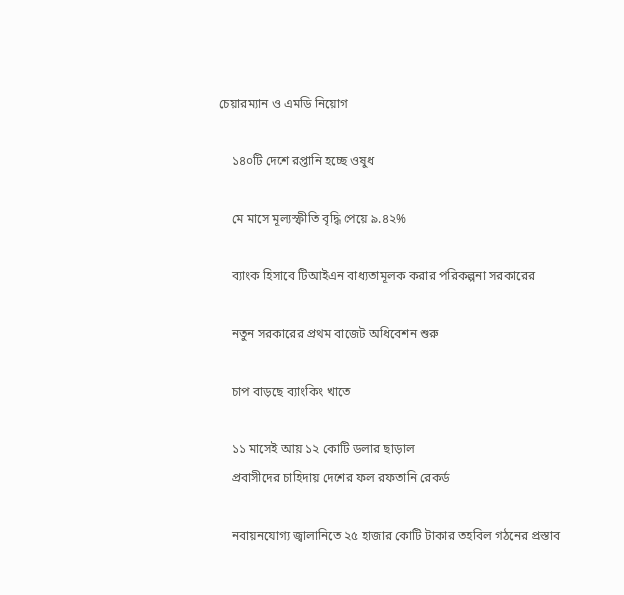চেয়ারম্যান ও এমডি নিয়োগ

    ১৪০টি দেশে রপ্তানি হচ্ছে ওষুধ

    মে মাসে মূল্যস্ফীতি বৃদ্ধি পেয়ে ৯.৪২%

    ব্যাংক হিসাবে টিআইএন বাধ্যতামূলক করার পরিকল্পনা সরকারের

    নতুন সরকারের প্রথম বাজেট অধিবেশন শুরু

    চাপ বাড়ছে ব্যাংকিং খাতে

    ১১ মাসেই আয় ১২ কোটি ডলার ছাড়াল
    প্রবাসীদের চাহিদায় দেশের ফল রফতানি রেকর্ড

    নবায়নযোগ্য জ্বালানিতে ২৫ হাজার কোটি টাকার তহবিল গঠনের প্রস্তাব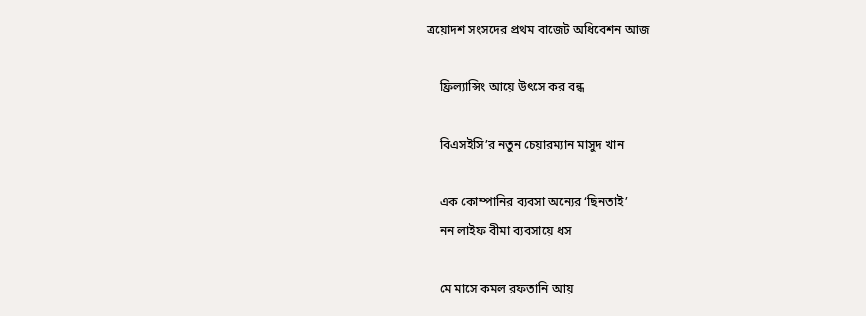ত্রয়োদশ সংসদের প্রথম বাজেট অধিবেশন আজ

    ফ্রিল্যান্সিং আয়ে উৎসে কর বন্ধ

    বিএসইসি’র নতুন চেয়ারম্যান মাসুদ খান

    এক কোম্পানির ব্যবসা অন্যের ‘ছিনতাই’
    নন লাইফ বীমা ব্যবসায়ে ধস

    মে মাসে কমল রফতানি আয়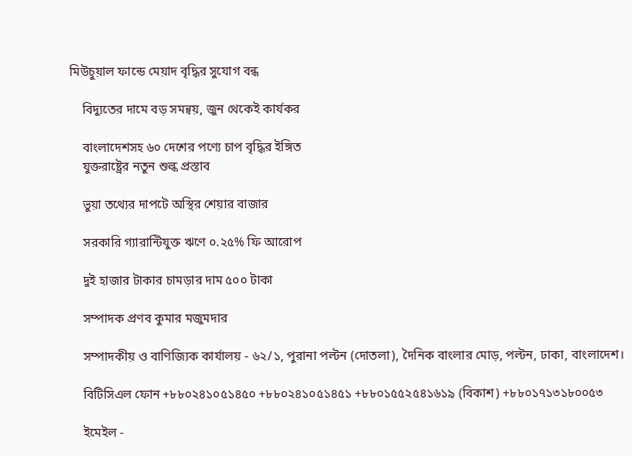মিউচুয়াল ফান্ডে মেয়াদ বৃদ্ধির সুযোগ বন্ধ

    বিদ্যুতের দামে বড় সমন্বয়, জুন থেকেই কার্যকর

    বাংলাদেশসহ ৬০ দেশের পণ্যে চাপ বৃদ্ধির ইঙ্গিত
    যুক্তরাষ্ট্রের নতুন শুল্ক প্রস্তাব

    ভুয়া তথ্যের দাপটে অস্থির শেয়ার বাজার

    সরকারি গ্যারান্টিযুক্ত ঋণে ০.২৫% ফি আরোপ

    দুই হাজার টাকার চামড়ার দাম ৫০০ টাকা

    সম্পাদক প্রণব কুমার মজুমদার

    সম্পাদকীয় ও বাণিজ্যিক কার্যালয় - ৬২/১, পুরানা পল্টন (দোতলা), দৈনিক বাংলার মোড়, পল্টন, ঢাকা, বাংলাদেশ।

    বিটিসিএল ফোন +৮৮০২৪১০৫১৪৫০ +৮৮০২৪১০৫১৪৫১ +৮৮০১৫৫২৫৪১৬১৯ (বিকাশ) +৮৮০১৭১৩১৮০০৫৩

    ইমেইল -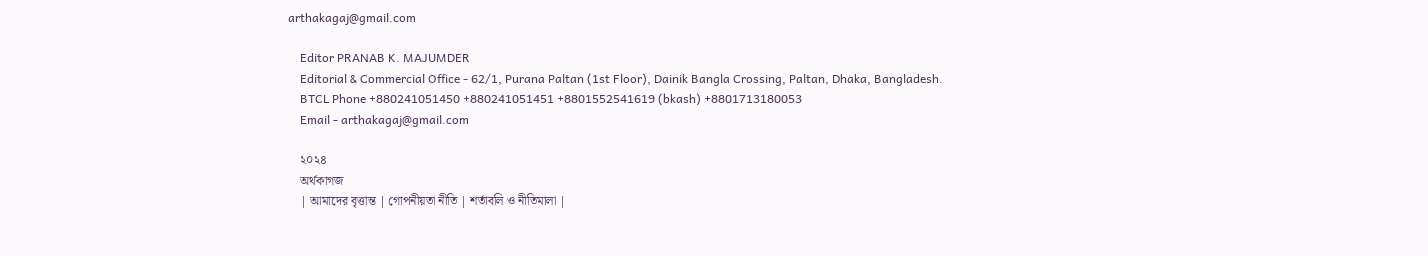arthakagaj@gmail.com

    Editor PRANAB K. MAJUMDER
    Editorial & Commercial Office - 62/1, Purana Paltan (1st Floor), Dainik Bangla Crossing, Paltan, Dhaka, Bangladesh.
    BTCL Phone +880241051450 +880241051451 +8801552541619 (bkash) +8801713180053
    Email - arthakagaj@gmail.com

    ২০২৪
    অর্থকাগজ
    | আমাদের বৃত্তান্ত | গোপনীয়তা নীতি | শর্তাবলি ও নীতিমালা |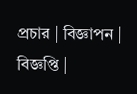প্রচার | বিজ্ঞাপন | বিজ্ঞপ্তি |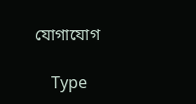যোগাযোগ

    Type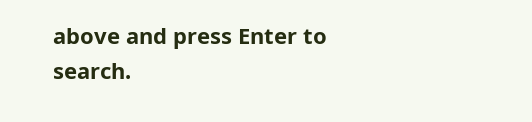above and press Enter to search.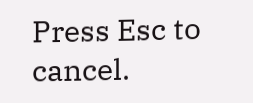Press Esc to cancel.